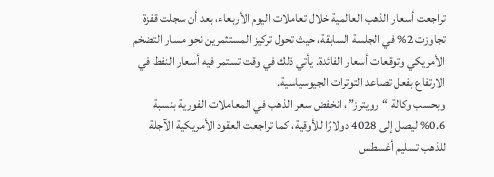تراجعت أسعار الذهب العالمية خلال تعاملات اليوم الأربعاء، بعد أن سجلت قفزة تجاوزت 2% في الجلسة السابقة، حيث تحول تركيز المستثمرين نحو مسار التضخم الأمريكي وتوقعات أسعار الفائدة. يأتي ذلك في وقت تستمر فيه أسعار النفط في الارتفاع بفعل تصاعد التوترات الجيوسياسية.
وبحسب وكالة “رويترز”، انخفض سعر الذهب في المعاملات الفورية بنسبة 0.6% ليصل إلى 4028 دولارًا للأوقية، كما تراجعت العقود الأمريكية الآجلة للذهب تسليم أغسطس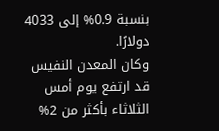بنسبة 0.9% إلى 4033 دولارًا.
وكان المعدن النفيس قد ارتفع يوم أمس الثلاثاء بأكثر من 2%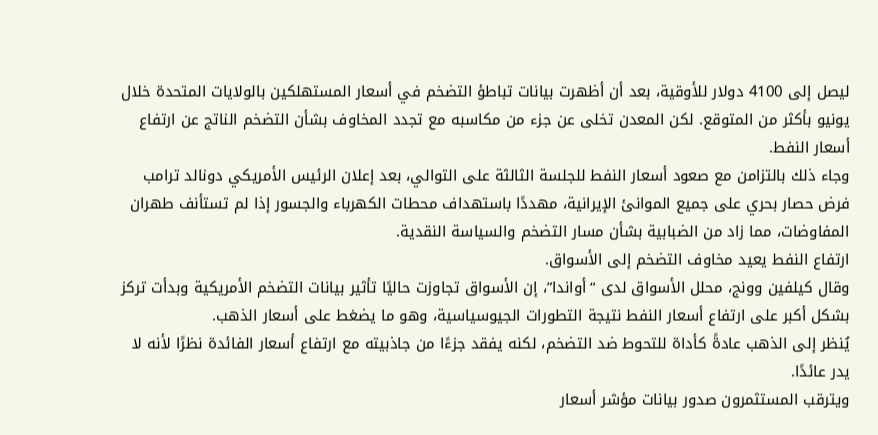ليصل إلى 4100 دولار للأوقية، بعد أن أظهرت بيانات تباطؤ التضخم في أسعار المستهلكين بالولايات المتحدة خلال يونيو بأكثر من المتوقع. لكن المعدن تخلى عن جزء من مكاسبه مع تجدد المخاوف بشأن التضخم الناتج عن ارتفاع أسعار النفط.
وجاء ذلك بالتزامن مع صعود أسعار النفط للجلسة الثالثة على التوالي، بعد إعلان الرئيس الأمريكي دونالد ترامب فرض حصار بحري على جميع الموانئ الإيرانية، مهددًا باستهداف محطات الكهرباء والجسور إذا لم تستأنف طهران المفاوضات، مما زاد من الضبابية بشأن مسار التضخم والسياسة النقدية.
ارتفاع النفط يعيد مخاوف التضخم إلى الأسواق.
وقال كيلفين وونج، محلل الأسواق لدى “أواندا”، إن الأسواق تجاوزت حاليًا تأثير بيانات التضخم الأمريكية وبدأت تركز بشكل أكبر على ارتفاع أسعار النفط نتيجة التطورات الجيوسياسية، وهو ما يضغط على أسعار الذهب.
يُنظر إلى الذهب عادةً كأداة للتحوط ضد التضخم، لكنه يفقد جزءًا من جاذبيته مع ارتفاع أسعار الفائدة نظرًا لأنه لا يدر عائدًا.
ويترقب المستثمرون صدور بيانات مؤشر أسعار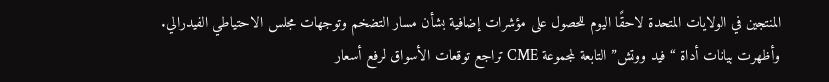المنتجين في الولايات المتحدة لاحقًا اليوم للحصول على مؤشرات إضافية بشأن مسار التضخم وتوجهات مجلس الاحتياطي الفيدرالي.
وأظهرت بيانات أداة “فيد ووتش” التابعة لمجموعة CME تراجع توقعات الأسواق لرفع أسعار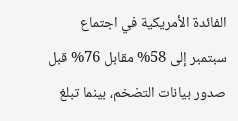الفائدة الأمريكية في اجتماع سبتمبر إلى 58% مقابل 76% قبل صدور بيانات التضخم، بينما تبلغ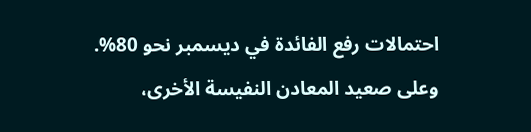احتمالات رفع الفائدة في ديسمبر نحو 80%.
وعلى صعيد المعادن النفيسة الأخرى،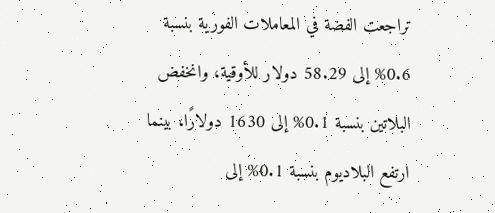تراجعت الفضة في المعاملات الفورية بنسبة 0.6% إلى 58.29 دولار للأوقية، وانخفض البلاتين بنسبة 0.1% إلى 1630 دولارًا، بينما ارتفع البلاديوم بنسبة 0.1% إلى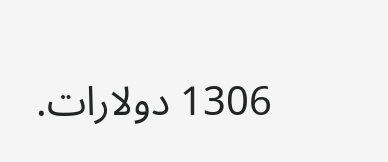1306 دولارات.